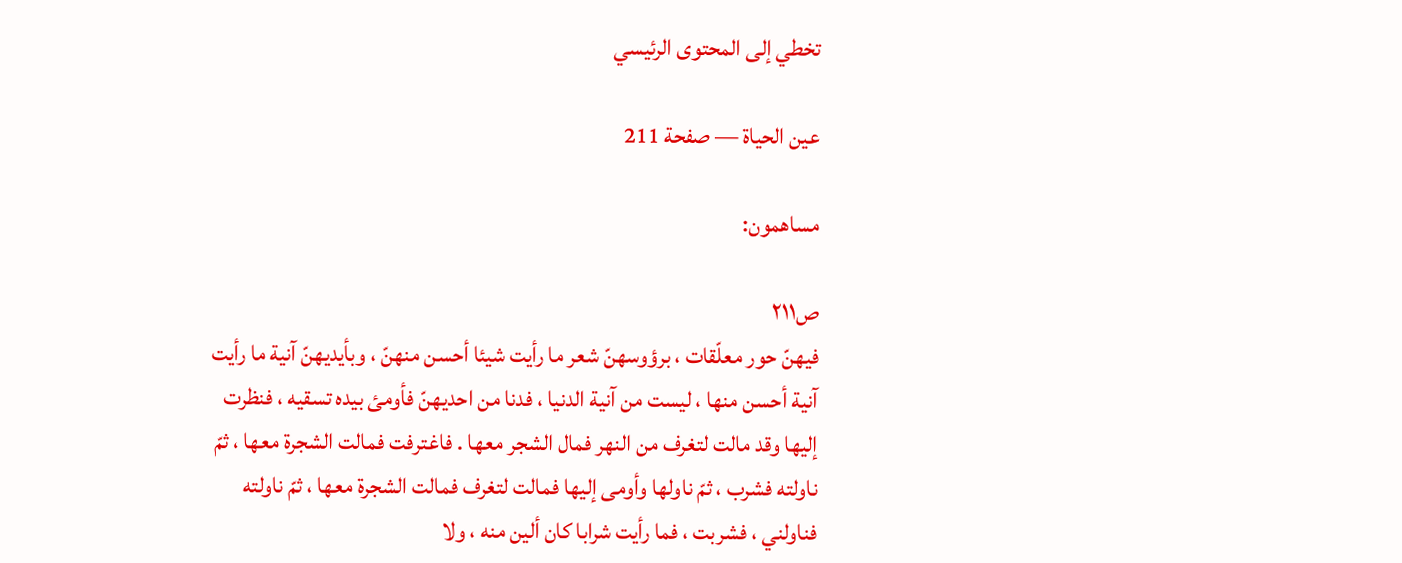تخطي إلى المحتوى الرئيسي

عين الحياة — صفحة 211

مساهمون:

ص٢١١
فيهنّ حور معلّقات ، برؤوسهنّ شعر ما رأيت شيئا أحسن منهنّ ، وبأيديهنّ آنية ما رأيت آنية أحسن منها ، ليست من آنية الدنيا ، فدنا من احديهنّ فأومئ بيده تسقيه ، فنظرت إليها وقد مالت لتغرف من النهر فمال الشجر معها . فاغترفت فمالت الشجرة معها ، ثمّ ناولته فشرب ، ثمّ ناولها وأومى إليها فمالت لتغرف فمالت الشجرة معها ، ثمّ ناولته فناولني ، فشربت ، فما رأيت شرابا كان ألين منه ، ولا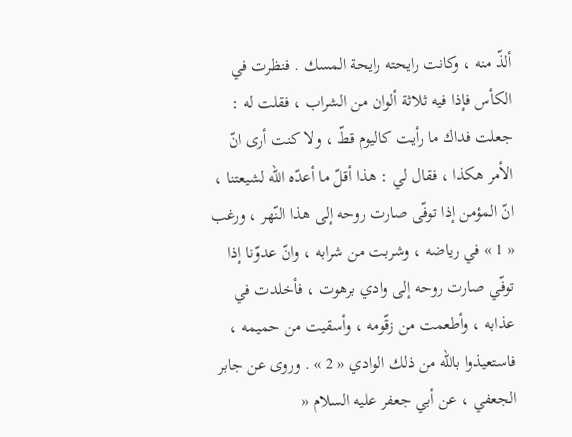ألذّ منه ، وكانت رايحته رايحة المسك . فنظرت في الكأس فإذا فيه ثلاثة ألوان من الشراب ، فقلت له : جعلت فداك ما رأيت كاليوم قطّ ، ولا كنت أرى انّ الأمر هكذا ، فقال لي : هذا أقلّ ما أعدّه اللّه لشيعتنا ، انّ المؤمن إذا توفّى صارت روحه إلى هذا النّهر ، ورغب « 1 » في رياضه ، وشربت من شرابه ، وانّ عدوّنا إذا توفّي صارت روحه إلى وادي برهوت ، فأخلدت في عذابه ، وأطعمت من زقّومه ، وأسقيت من حميمه ، فاستعيذوا باللّه من ذلك الوادي « 2 » . وروى عن جابر الجعفي ، عن أبي جعفر عليه السلام «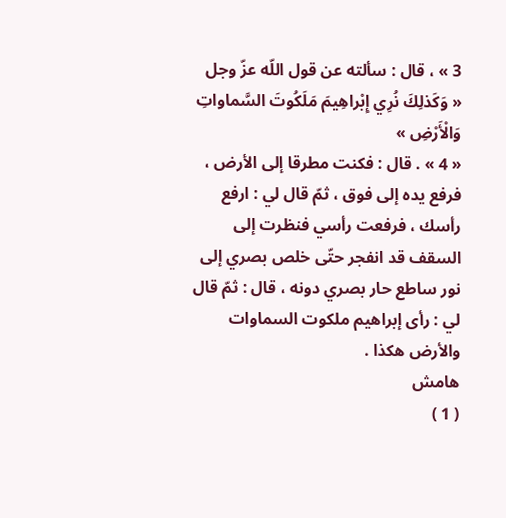3 » ، قال : سألته عن قول اللّه عزّ وجل
« وَكَذلِكَ نُرِي إِبْراهِيمَ مَلَكُوتَ السَّماواتِ وَالْأَرْضِ »
« 4 » . قال : فكنت مطرقا إلى الأرض ، فرفع يده إلى فوق ، ثمّ قال لي : ارفع رأسك ، فرفعت رأسي فنظرت إلى السقف قد انفجر حتّى خلص بصري إلى نور ساطع حار بصري دونه ، قال : ثمّ قال لي : رأى إبراهيم ملكوت السماوات والأرض هكذا .
هامش
( 1 )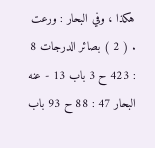هكذا ، وفي البحار : ورعت . ( 2 ) بصائر الدرجات 8 : 423 ح 3 باب 13 - عنه البحار 47 : 88 ح 93 باب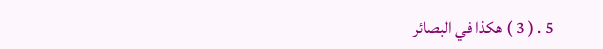5 . ( 3 ) هكذا في البصائر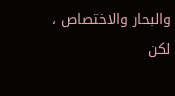والبحار والاختصاص ، لكن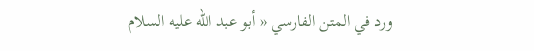ورد في المتن الفارسي « أبو عبد اللّه عليه السلام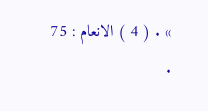» . ( 4 ) الانعام : 75 .